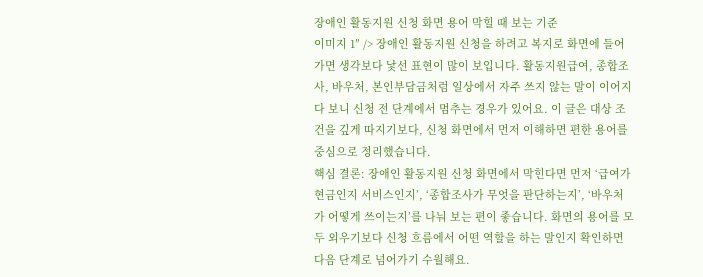장애인 활동지원 신청 화면 용어 막힐 때 보는 기준
이미지 1″ /> 장애인 활동지원 신청을 하려고 복지로 화면에 들어가면 생각보다 낯선 표현이 많이 보입니다. 활동지원급여, 종합조사, 바우처, 본인부담금처럼 일상에서 자주 쓰지 않는 말이 이어지다 보니 신청 전 단계에서 멈추는 경우가 있어요. 이 글은 대상 조건을 깊게 따지기보다, 신청 화면에서 먼저 이해하면 편한 용어를 중심으로 정리했습니다.
핵심 결론: 장애인 활동지원 신청 화면에서 막힌다면 먼저 ‘급여가 현금인지 서비스인지’, ‘종합조사가 무엇을 판단하는지’, ‘바우처가 어떻게 쓰이는지’를 나눠 보는 편이 좋습니다. 화면의 용어를 모두 외우기보다 신청 흐름에서 어떤 역할을 하는 말인지 확인하면 다음 단계로 넘어가기 수월해요.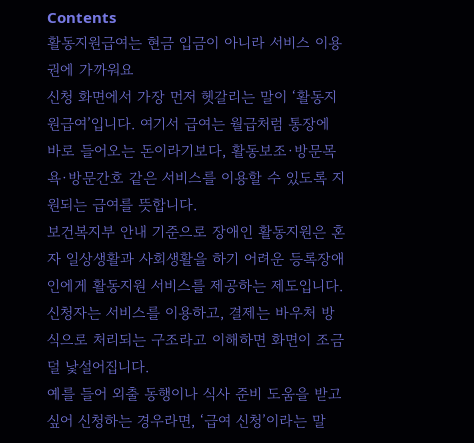Contents
활동지원급여는 현금 입금이 아니라 서비스 이용권에 가까워요
신청 화면에서 가장 먼저 헷갈리는 말이 ‘활동지원급여’입니다. 여기서 급여는 월급처럼 통장에 바로 들어오는 돈이라기보다, 활동보조·방문목욕·방문간호 같은 서비스를 이용할 수 있도록 지원되는 급여를 뜻합니다.
보건복지부 안내 기준으로 장애인 활동지원은 혼자 일상생활과 사회생활을 하기 어려운 등록장애인에게 활동지원 서비스를 제공하는 제도입니다. 신청자는 서비스를 이용하고, 결제는 바우처 방식으로 처리되는 구조라고 이해하면 화면이 조금 덜 낯설어집니다.
예를 들어 외출 동행이나 식사 준비 도움을 받고 싶어 신청하는 경우라면, ‘급여 신청’이라는 말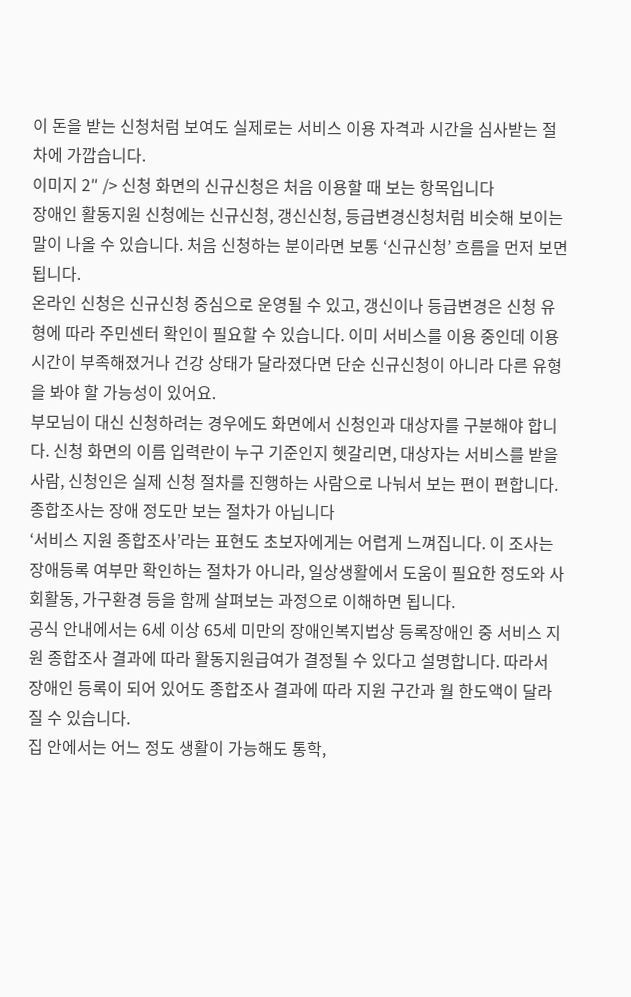이 돈을 받는 신청처럼 보여도 실제로는 서비스 이용 자격과 시간을 심사받는 절차에 가깝습니다.
이미지 2″ /> 신청 화면의 신규신청은 처음 이용할 때 보는 항목입니다
장애인 활동지원 신청에는 신규신청, 갱신신청, 등급변경신청처럼 비슷해 보이는 말이 나올 수 있습니다. 처음 신청하는 분이라면 보통 ‘신규신청’ 흐름을 먼저 보면 됩니다.
온라인 신청은 신규신청 중심으로 운영될 수 있고, 갱신이나 등급변경은 신청 유형에 따라 주민센터 확인이 필요할 수 있습니다. 이미 서비스를 이용 중인데 이용 시간이 부족해졌거나 건강 상태가 달라졌다면 단순 신규신청이 아니라 다른 유형을 봐야 할 가능성이 있어요.
부모님이 대신 신청하려는 경우에도 화면에서 신청인과 대상자를 구분해야 합니다. 신청 화면의 이름 입력란이 누구 기준인지 헷갈리면, 대상자는 서비스를 받을 사람, 신청인은 실제 신청 절차를 진행하는 사람으로 나눠서 보는 편이 편합니다.
종합조사는 장애 정도만 보는 절차가 아닙니다
‘서비스 지원 종합조사’라는 표현도 초보자에게는 어렵게 느껴집니다. 이 조사는 장애등록 여부만 확인하는 절차가 아니라, 일상생활에서 도움이 필요한 정도와 사회활동, 가구환경 등을 함께 살펴보는 과정으로 이해하면 됩니다.
공식 안내에서는 6세 이상 65세 미만의 장애인복지법상 등록장애인 중 서비스 지원 종합조사 결과에 따라 활동지원급여가 결정될 수 있다고 설명합니다. 따라서 장애인 등록이 되어 있어도 종합조사 결과에 따라 지원 구간과 월 한도액이 달라질 수 있습니다.
집 안에서는 어느 정도 생활이 가능해도 통학,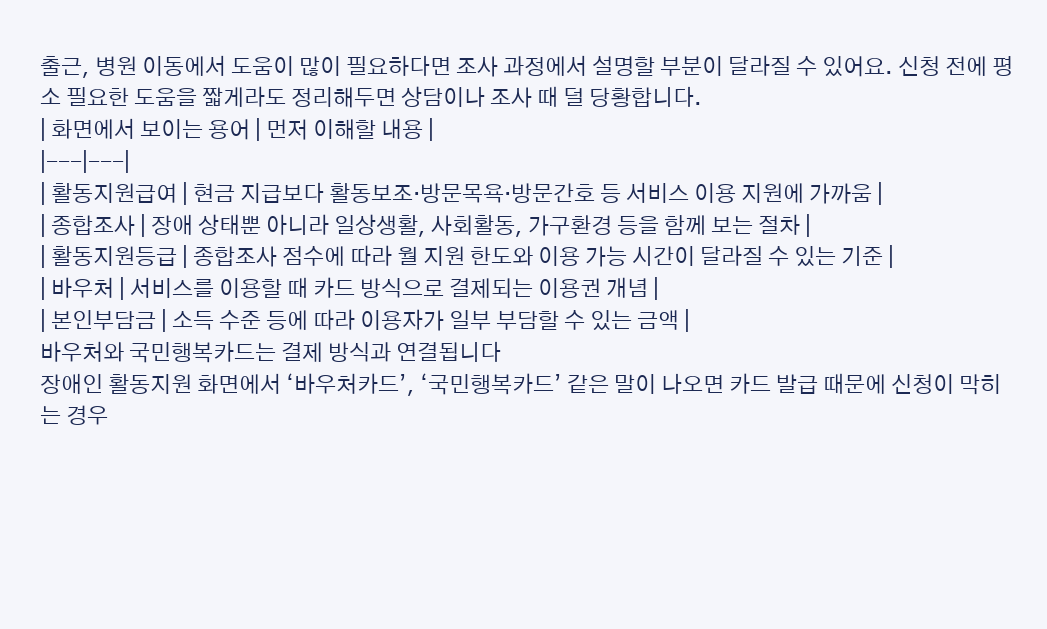출근, 병원 이동에서 도움이 많이 필요하다면 조사 과정에서 설명할 부분이 달라질 수 있어요. 신청 전에 평소 필요한 도움을 짧게라도 정리해두면 상담이나 조사 때 덜 당황합니다.
| 화면에서 보이는 용어 | 먼저 이해할 내용 |
|---|---|
| 활동지원급여 | 현금 지급보다 활동보조·방문목욕·방문간호 등 서비스 이용 지원에 가까움 |
| 종합조사 | 장애 상태뿐 아니라 일상생활, 사회활동, 가구환경 등을 함께 보는 절차 |
| 활동지원등급 | 종합조사 점수에 따라 월 지원 한도와 이용 가능 시간이 달라질 수 있는 기준 |
| 바우처 | 서비스를 이용할 때 카드 방식으로 결제되는 이용권 개념 |
| 본인부담금 | 소득 수준 등에 따라 이용자가 일부 부담할 수 있는 금액 |
바우처와 국민행복카드는 결제 방식과 연결됩니다
장애인 활동지원 화면에서 ‘바우처카드’, ‘국민행복카드’ 같은 말이 나오면 카드 발급 때문에 신청이 막히는 경우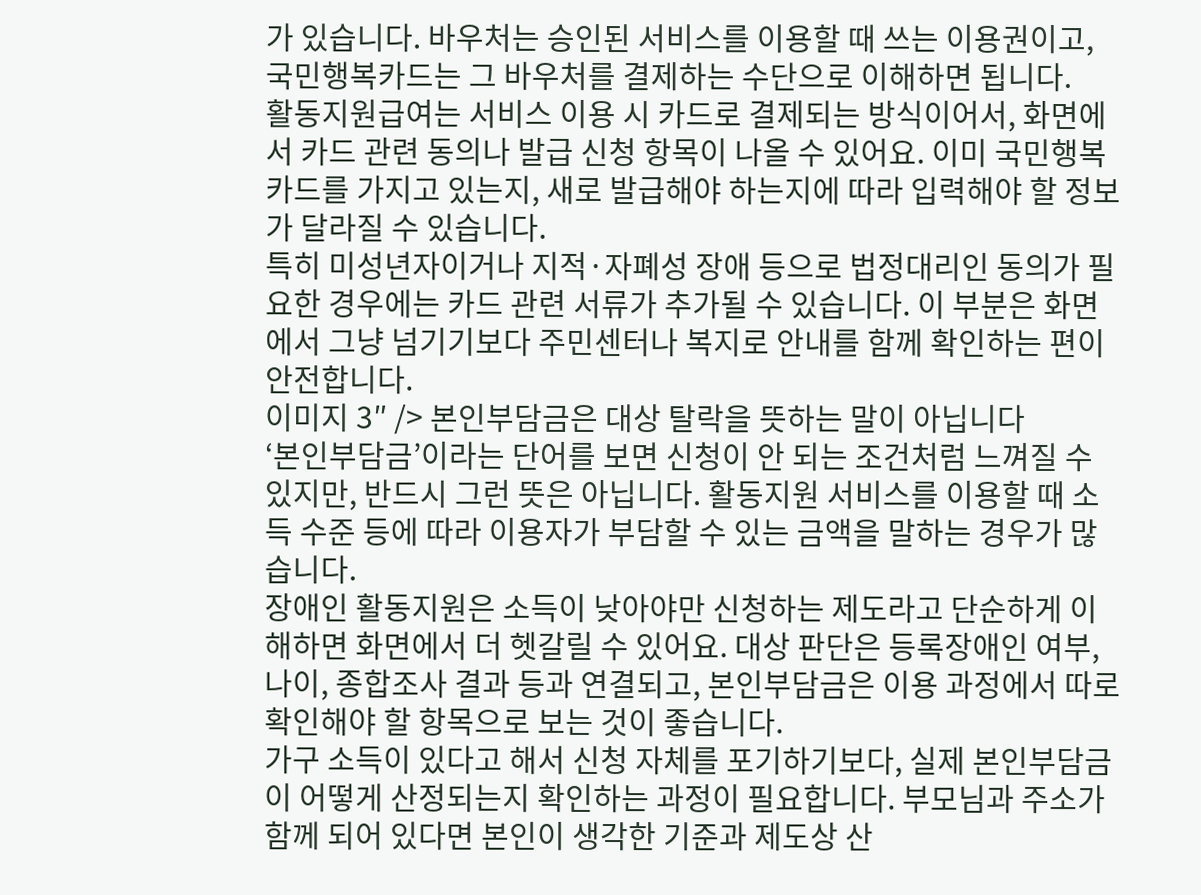가 있습니다. 바우처는 승인된 서비스를 이용할 때 쓰는 이용권이고, 국민행복카드는 그 바우처를 결제하는 수단으로 이해하면 됩니다.
활동지원급여는 서비스 이용 시 카드로 결제되는 방식이어서, 화면에서 카드 관련 동의나 발급 신청 항목이 나올 수 있어요. 이미 국민행복카드를 가지고 있는지, 새로 발급해야 하는지에 따라 입력해야 할 정보가 달라질 수 있습니다.
특히 미성년자이거나 지적·자폐성 장애 등으로 법정대리인 동의가 필요한 경우에는 카드 관련 서류가 추가될 수 있습니다. 이 부분은 화면에서 그냥 넘기기보다 주민센터나 복지로 안내를 함께 확인하는 편이 안전합니다.
이미지 3″ /> 본인부담금은 대상 탈락을 뜻하는 말이 아닙니다
‘본인부담금’이라는 단어를 보면 신청이 안 되는 조건처럼 느껴질 수 있지만, 반드시 그런 뜻은 아닙니다. 활동지원 서비스를 이용할 때 소득 수준 등에 따라 이용자가 부담할 수 있는 금액을 말하는 경우가 많습니다.
장애인 활동지원은 소득이 낮아야만 신청하는 제도라고 단순하게 이해하면 화면에서 더 헷갈릴 수 있어요. 대상 판단은 등록장애인 여부, 나이, 종합조사 결과 등과 연결되고, 본인부담금은 이용 과정에서 따로 확인해야 할 항목으로 보는 것이 좋습니다.
가구 소득이 있다고 해서 신청 자체를 포기하기보다, 실제 본인부담금이 어떻게 산정되는지 확인하는 과정이 필요합니다. 부모님과 주소가 함께 되어 있다면 본인이 생각한 기준과 제도상 산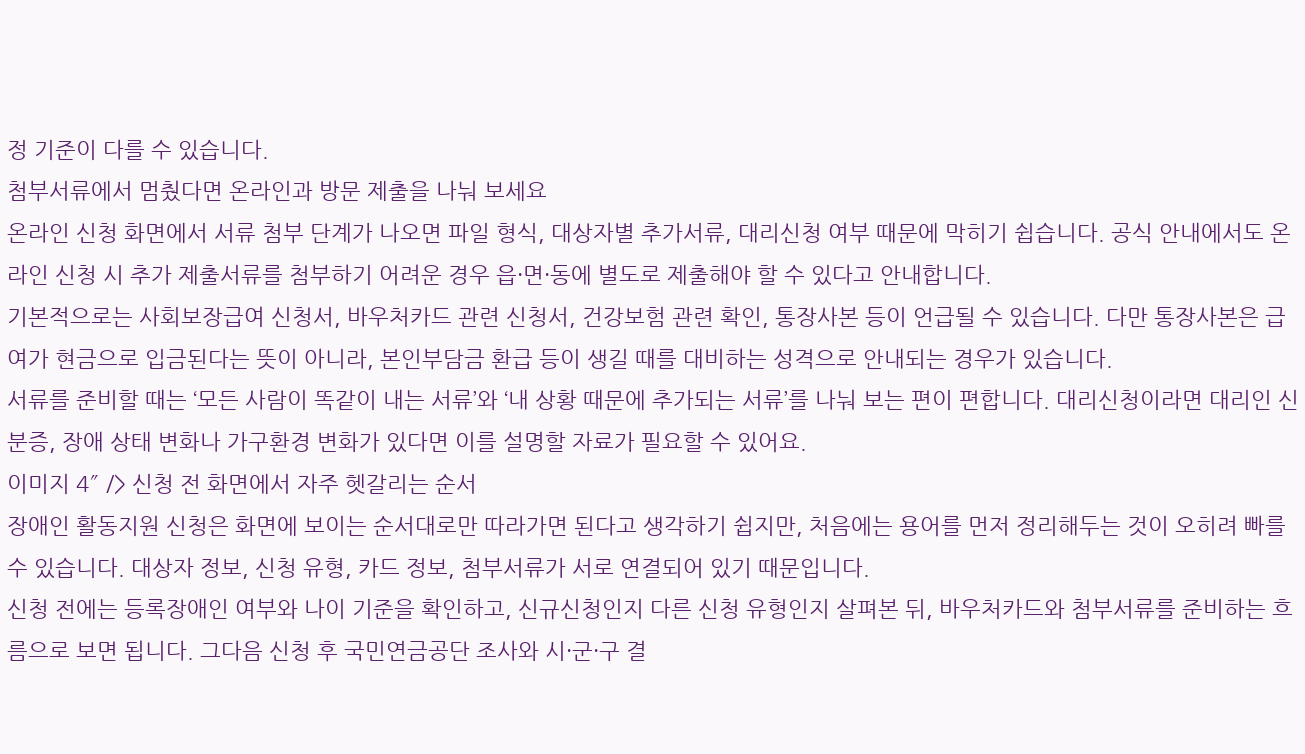정 기준이 다를 수 있습니다.
첨부서류에서 멈췄다면 온라인과 방문 제출을 나눠 보세요
온라인 신청 화면에서 서류 첨부 단계가 나오면 파일 형식, 대상자별 추가서류, 대리신청 여부 때문에 막히기 쉽습니다. 공식 안내에서도 온라인 신청 시 추가 제출서류를 첨부하기 어려운 경우 읍·면·동에 별도로 제출해야 할 수 있다고 안내합니다.
기본적으로는 사회보장급여 신청서, 바우처카드 관련 신청서, 건강보험 관련 확인, 통장사본 등이 언급될 수 있습니다. 다만 통장사본은 급여가 현금으로 입금된다는 뜻이 아니라, 본인부담금 환급 등이 생길 때를 대비하는 성격으로 안내되는 경우가 있습니다.
서류를 준비할 때는 ‘모든 사람이 똑같이 내는 서류’와 ‘내 상황 때문에 추가되는 서류’를 나눠 보는 편이 편합니다. 대리신청이라면 대리인 신분증, 장애 상태 변화나 가구환경 변화가 있다면 이를 설명할 자료가 필요할 수 있어요.
이미지 4″ /> 신청 전 화면에서 자주 헷갈리는 순서
장애인 활동지원 신청은 화면에 보이는 순서대로만 따라가면 된다고 생각하기 쉽지만, 처음에는 용어를 먼저 정리해두는 것이 오히려 빠를 수 있습니다. 대상자 정보, 신청 유형, 카드 정보, 첨부서류가 서로 연결되어 있기 때문입니다.
신청 전에는 등록장애인 여부와 나이 기준을 확인하고, 신규신청인지 다른 신청 유형인지 살펴본 뒤, 바우처카드와 첨부서류를 준비하는 흐름으로 보면 됩니다. 그다음 신청 후 국민연금공단 조사와 시·군·구 결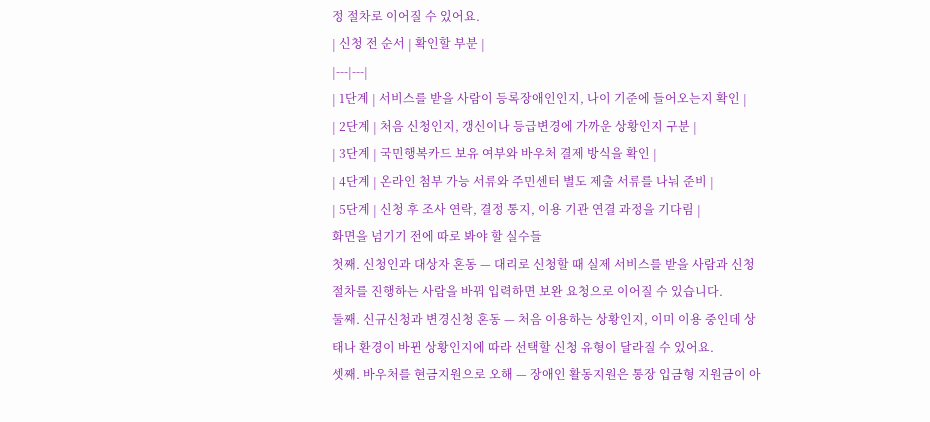정 절차로 이어질 수 있어요.
| 신청 전 순서 | 확인할 부분 |
|---|---|
| 1단계 | 서비스를 받을 사람이 등록장애인인지, 나이 기준에 들어오는지 확인 |
| 2단계 | 처음 신청인지, 갱신이나 등급변경에 가까운 상황인지 구분 |
| 3단계 | 국민행복카드 보유 여부와 바우처 결제 방식을 확인 |
| 4단계 | 온라인 첨부 가능 서류와 주민센터 별도 제출 서류를 나눠 준비 |
| 5단계 | 신청 후 조사 연락, 결정 통지, 이용 기관 연결 과정을 기다림 |
화면을 넘기기 전에 따로 봐야 할 실수들
첫째. 신청인과 대상자 혼동 — 대리로 신청할 때 실제 서비스를 받을 사람과 신청 절차를 진행하는 사람을 바꿔 입력하면 보완 요청으로 이어질 수 있습니다.
둘째. 신규신청과 변경신청 혼동 — 처음 이용하는 상황인지, 이미 이용 중인데 상태나 환경이 바뀐 상황인지에 따라 선택할 신청 유형이 달라질 수 있어요.
셋째. 바우처를 현금지원으로 오해 — 장애인 활동지원은 통장 입금형 지원금이 아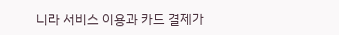니라 서비스 이용과 카드 결제가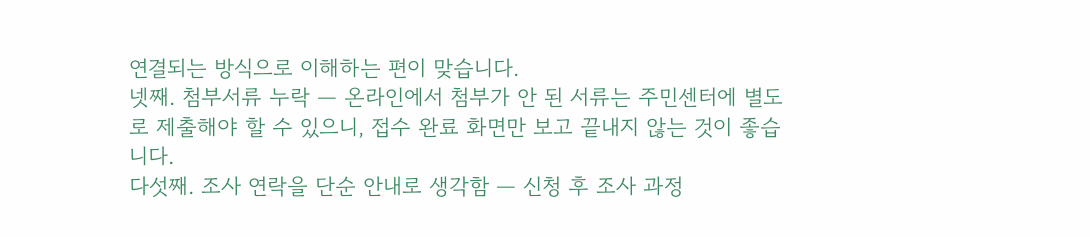연결되는 방식으로 이해하는 편이 맞습니다.
넷째. 첨부서류 누락 — 온라인에서 첨부가 안 된 서류는 주민센터에 별도로 제출해야 할 수 있으니, 접수 완료 화면만 보고 끝내지 않는 것이 좋습니다.
다섯째. 조사 연락을 단순 안내로 생각함 — 신청 후 조사 과정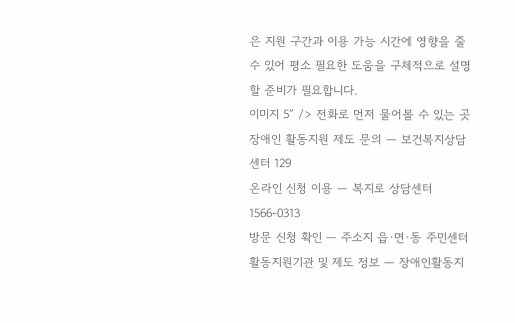은 지원 구간과 이용 가능 시간에 영향을 줄 수 있어 평소 필요한 도움을 구체적으로 설명할 준비가 필요합니다.
이미지 5″ /> 전화로 먼저 물어볼 수 있는 곳
장애인 활동지원 제도 문의 — 보건복지상담센터 129
온라인 신청 이용 — 복지로 상담센터 1566-0313
방문 신청 확인 — 주소지 읍·면·동 주민센터
활동지원기관 및 제도 정보 — 장애인활동지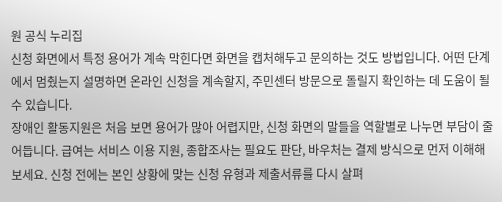원 공식 누리집
신청 화면에서 특정 용어가 계속 막힌다면 화면을 캡처해두고 문의하는 것도 방법입니다. 어떤 단계에서 멈췄는지 설명하면 온라인 신청을 계속할지, 주민센터 방문으로 돌릴지 확인하는 데 도움이 될 수 있습니다.
장애인 활동지원은 처음 보면 용어가 많아 어렵지만, 신청 화면의 말들을 역할별로 나누면 부담이 줄어듭니다. 급여는 서비스 이용 지원, 종합조사는 필요도 판단, 바우처는 결제 방식으로 먼저 이해해보세요. 신청 전에는 본인 상황에 맞는 신청 유형과 제출서류를 다시 살펴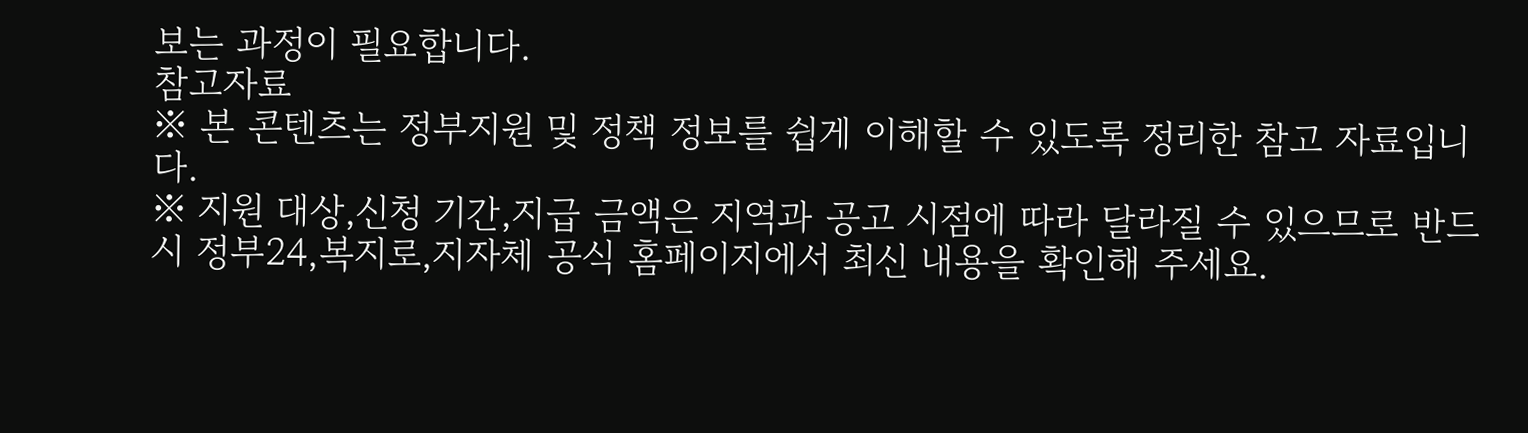보는 과정이 필요합니다.
참고자료
※ 본 콘텐츠는 정부지원 및 정책 정보를 쉽게 이해할 수 있도록 정리한 참고 자료입니다.
※ 지원 대상,신청 기간,지급 금액은 지역과 공고 시점에 따라 달라질 수 있으므로 반드시 정부24,복지로,지자체 공식 홈페이지에서 최신 내용을 확인해 주세요.